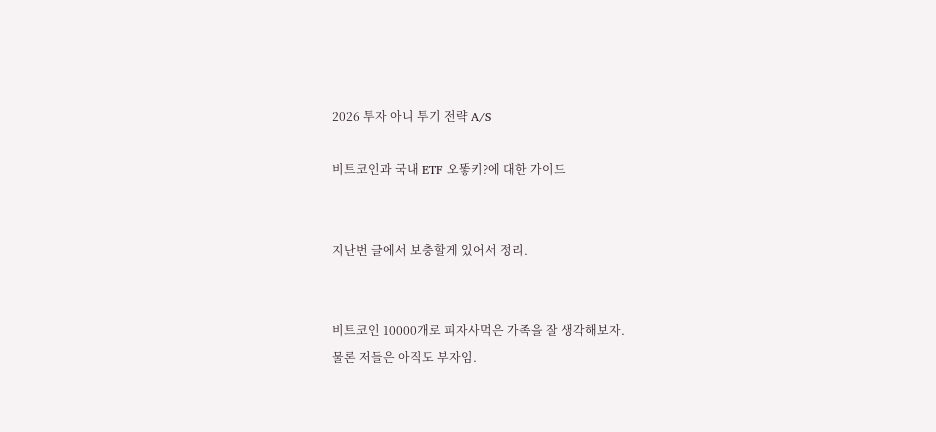2026 투자 아니 투기 전략 A/S

비트코인과 국내 ETF 오똫키?에 대한 가이드


지난번 글에서 보충할게 있어서 정리.


비트코인 10000개로 피자사먹은 가족을 잘 생각해보자.
물론 저들은 아직도 부자임.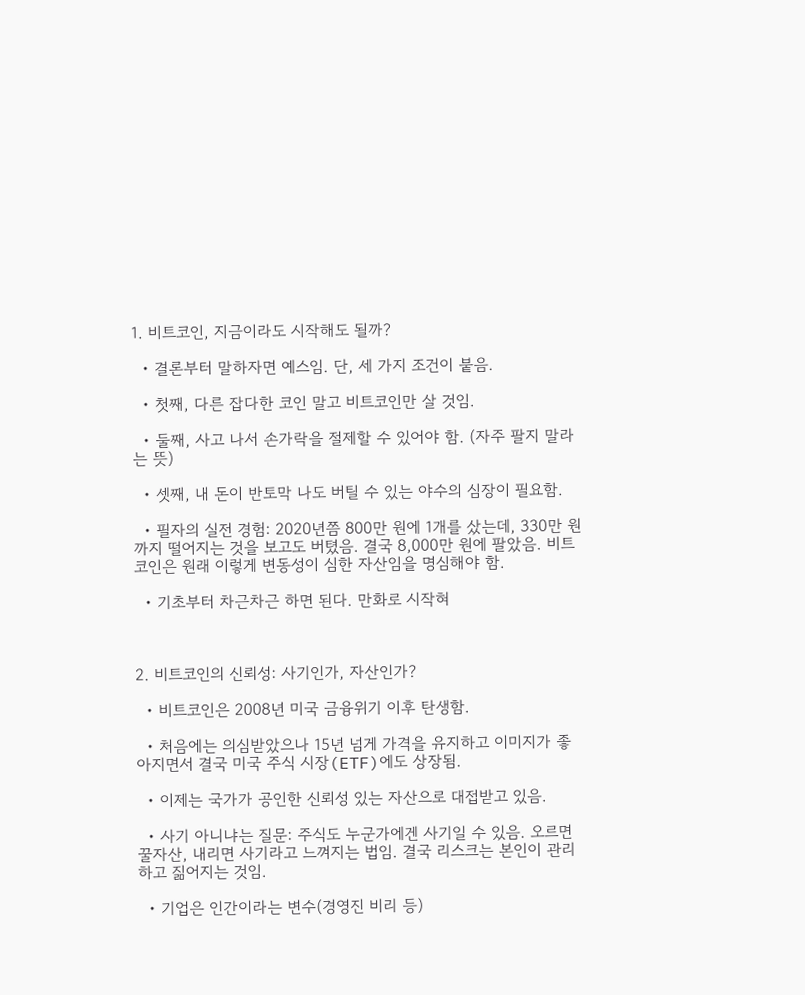1. 비트코인, 지금이라도 시작해도 될까?

  • 결론부터 말하자면 예스임. 단, 세 가지 조건이 붙음.

  • 첫째, 다른 잡다한 코인 말고 비트코인만 살 것임.

  • 둘째, 사고 나서 손가락을 절제할 수 있어야 함. (자주 팔지 말라는 뜻)

  • 셋째, 내 돈이 반토막 나도 버틸 수 있는 야수의 심장이 필요함.

  • 필자의 실전 경험: 2020년쯤 800만 원에 1개를 샀는데, 330만 원까지 떨어지는 것을 보고도 버텼음. 결국 8,000만 원에 팔았음. 비트코인은 원래 이렇게 변동성이 심한 자산임을 명심해야 함.

  • 기초부터 차근차근 하면 된다. 만화로 시작혀



2. 비트코인의 신뢰성: 사기인가, 자산인가?

  • 비트코인은 2008년 미국 금융위기 이후 탄생함.

  • 처음에는 의심받았으나 15년 넘게 가격을 유지하고 이미지가 좋아지면서 결국 미국 주식 시장(ETF)에도 상장됨.

  • 이제는 국가가 공인한 신뢰성 있는 자산으로 대접받고 있음.

  • 사기 아니냐는 질문: 주식도 누군가에겐 사기일 수 있음. 오르면 꿀자산, 내리면 사기라고 느껴지는 법임. 결국 리스크는 본인이 관리하고 짊어지는 것임.

  • 기업은 인간이라는 변수(경영진 비리 등)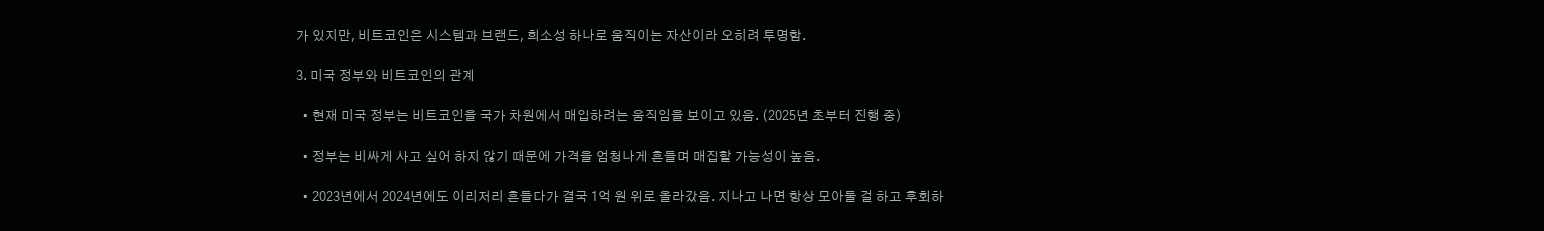가 있지만, 비트코인은 시스템과 브랜드, 희소성 하나로 움직이는 자산이라 오히려 투명함.

3. 미국 정부와 비트코인의 관계

  • 현재 미국 정부는 비트코인을 국가 차원에서 매입하려는 움직임을 보이고 있음. (2025년 초부터 진행 중)

  • 정부는 비싸게 사고 싶어 하지 않기 때문에 가격을 엄청나게 흔들며 매집할 가능성이 높음.

  • 2023년에서 2024년에도 이리저리 흔들다가 결국 1억 원 위로 올라갔음. 지나고 나면 항상 모아둘 걸 하고 후회하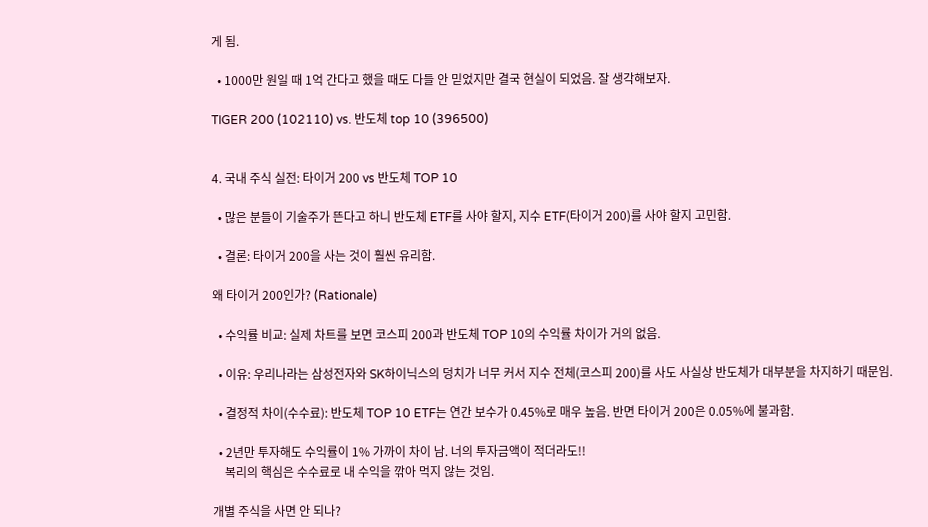게 됨.

  • 1000만 원일 때 1억 간다고 했을 때도 다들 안 믿었지만 결국 현실이 되었음. 잘 생각해보자.

TIGER 200 (102110) vs. 반도체 top 10 (396500)


4. 국내 주식 실전: 타이거 200 vs 반도체 TOP 10

  • 많은 분들이 기술주가 뜬다고 하니 반도체 ETF를 사야 할지, 지수 ETF(타이거 200)를 사야 할지 고민함.

  • 결론: 타이거 200을 사는 것이 훨씬 유리함.

왜 타이거 200인가? (Rationale)

  • 수익률 비교: 실제 차트를 보면 코스피 200과 반도체 TOP 10의 수익률 차이가 거의 없음.

  • 이유: 우리나라는 삼성전자와 SK하이닉스의 덩치가 너무 커서 지수 전체(코스피 200)를 사도 사실상 반도체가 대부분을 차지하기 때문임.

  • 결정적 차이(수수료): 반도체 TOP 10 ETF는 연간 보수가 0.45%로 매우 높음. 반면 타이거 200은 0.05%에 불과함.

  • 2년만 투자해도 수익률이 1% 가까이 차이 남. 너의 투자금액이 적더라도!!
    복리의 핵심은 수수료로 내 수익을 깎아 먹지 않는 것임.

개별 주식을 사면 안 되나?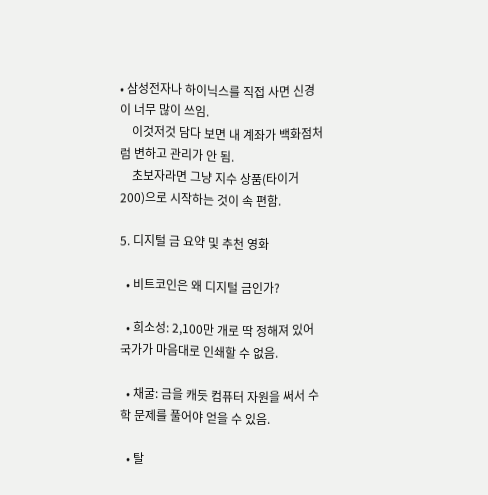• 삼성전자나 하이닉스를 직접 사면 신경이 너무 많이 쓰임.
    이것저것 담다 보면 내 계좌가 백화점처럼 변하고 관리가 안 됨.
    초보자라면 그냥 지수 상품(타이거 200)으로 시작하는 것이 속 편함.

5. 디지털 금 요약 및 추천 영화

  • 비트코인은 왜 디지털 금인가?

  • 희소성: 2,100만 개로 딱 정해져 있어 국가가 마음대로 인쇄할 수 없음.

  • 채굴: 금을 캐듯 컴퓨터 자원을 써서 수학 문제를 풀어야 얻을 수 있음.

  • 탈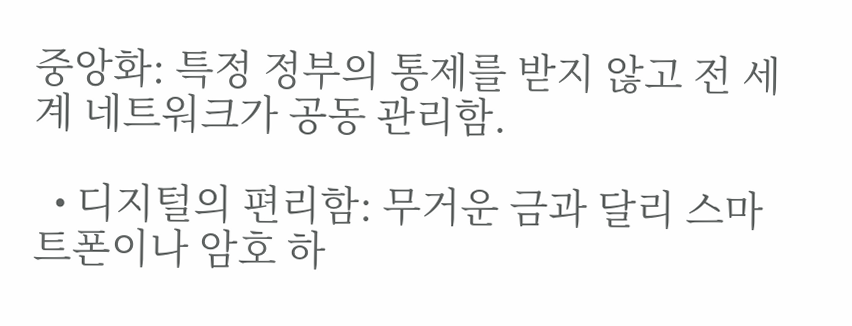중앙화: 특정 정부의 통제를 받지 않고 전 세계 네트워크가 공동 관리함.

  • 디지털의 편리함: 무거운 금과 달리 스마트폰이나 암호 하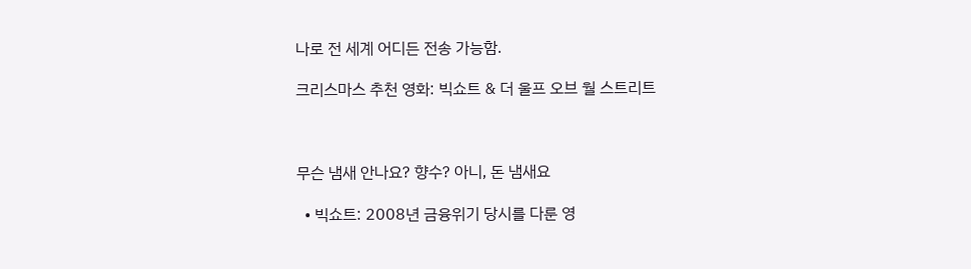나로 전 세계 어디든 전송 가능함.

크리스마스 추천 영화: 빅쇼트 & 더 울프 오브 월 스트리트



무슨 냄새 안나요? 향수? 아니, 돈 냄새요

  • 빅쇼트: 2008년 금융위기 당시를 다룬 영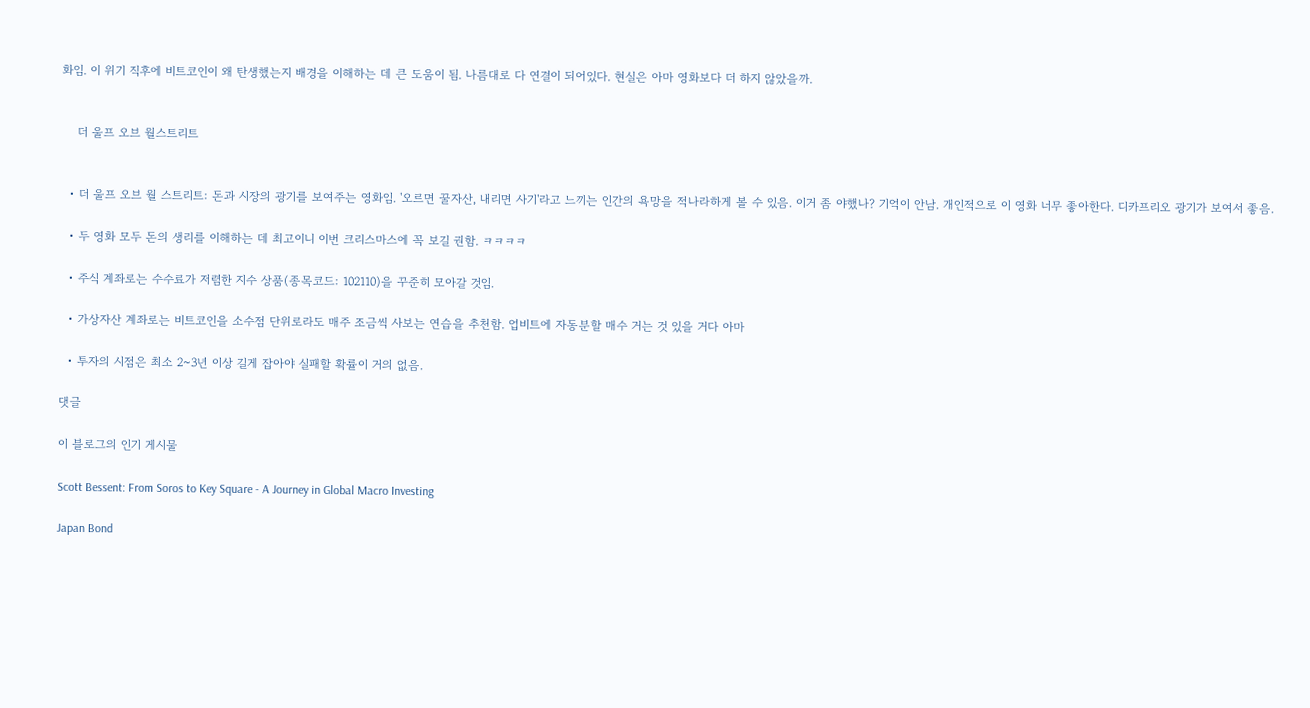화임. 이 위기 직후에 비트코인이 왜 탄생했는지 배경을 이해하는 데 큰 도움이 됨. 나름대로 다 연결이 되어있다. 현실은 아마 영화보다 더 하지 않았을까.


    더 울프 오브 월스트리트


  • 더 울프 오브 월 스트리트: 돈과 시장의 광기를 보여주는 영화임. '오르면 꿀자산, 내리면 사기'라고 느끼는 인간의 욕망을 적나라하게 볼 수 있음. 이거 좀 야했나? 기억이 안남. 개인적으로 이 영화 너무 좋아한다. 디카프리오 광기가 보여서 좋음.

  • 두 영화 모두 돈의 생리를 이해하는 데 최고이니 이번 크리스마스에 꼭 보길 권함. ㅋㅋㅋㅋ

  • 주식 계좌로는 수수료가 저렴한 지수 상품(종목코드: 102110)을 꾸준히 모아갈 것임.

  • 가상자산 계좌로는 비트코인을 소수점 단위로라도 매주 조금씩 사보는 연습을 추천함. 업비트에 자동분할 매수 거는 것 있을 거다 아마

  • 투자의 시점은 최소 2~3년 이상 길게 잡아야 실패할 확률이 거의 없음.

댓글

이 블로그의 인기 게시물

Scott Bessent: From Soros to Key Square - A Journey in Global Macro Investing

Japan Bond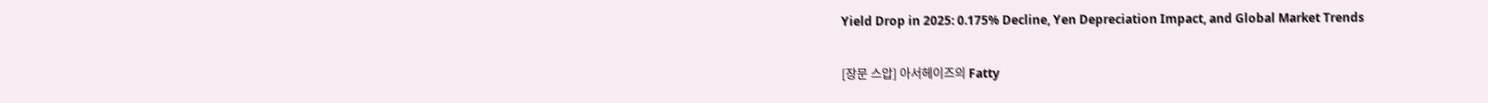Yield Drop in 2025: 0.175% Decline, Yen Depreciation Impact, and Global Market Trends

[장문 스압] 아서헤이즈의 Fatty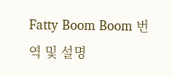Fatty Boom Boom 번역 및 설명